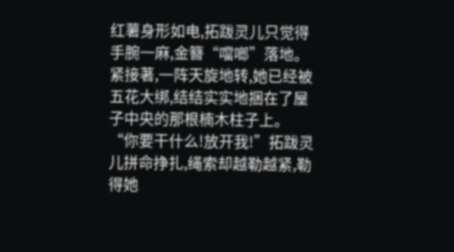红薯身形如电,拓跋灵儿只觉得手腕一麻,金簪“噹啷”落地。紧接著,一阵天旋地转,她已经被五花大绑,结结实实地捆在了屋子中央的那根楠木柱子上。
“你要干什么!放开我!”拓跋灵儿拼命挣扎,绳索却越勒越紧,勒得她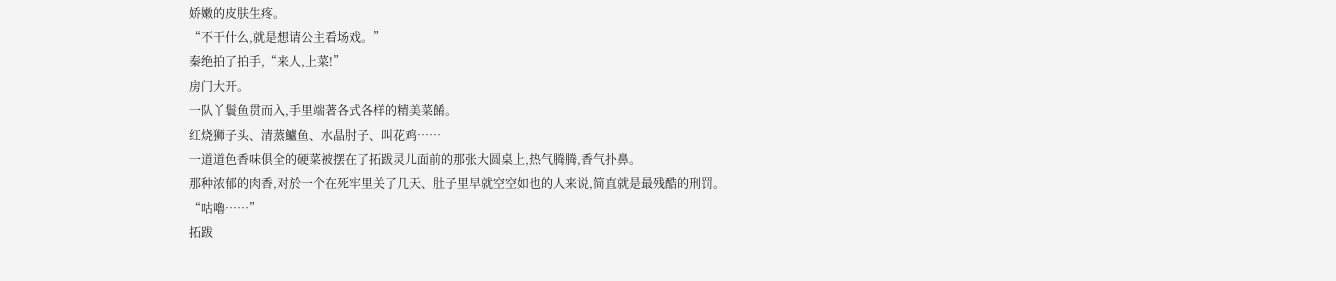娇嫩的皮肤生疼。
“不干什么,就是想请公主看场戏。”
秦绝拍了拍手,“来人,上菜!”
房门大开。
一队丫鬟鱼贯而入,手里端著各式各样的精美菜餚。
红烧狮子头、清蒸鱸鱼、水晶肘子、叫花鸡……
一道道色香味俱全的硬菜被摆在了拓跋灵儿面前的那张大圆桌上,热气腾腾,香气扑鼻。
那种浓郁的肉香,对於一个在死牢里关了几天、肚子里早就空空如也的人来说,简直就是最残酷的刑罚。
“咕嚕……”
拓跋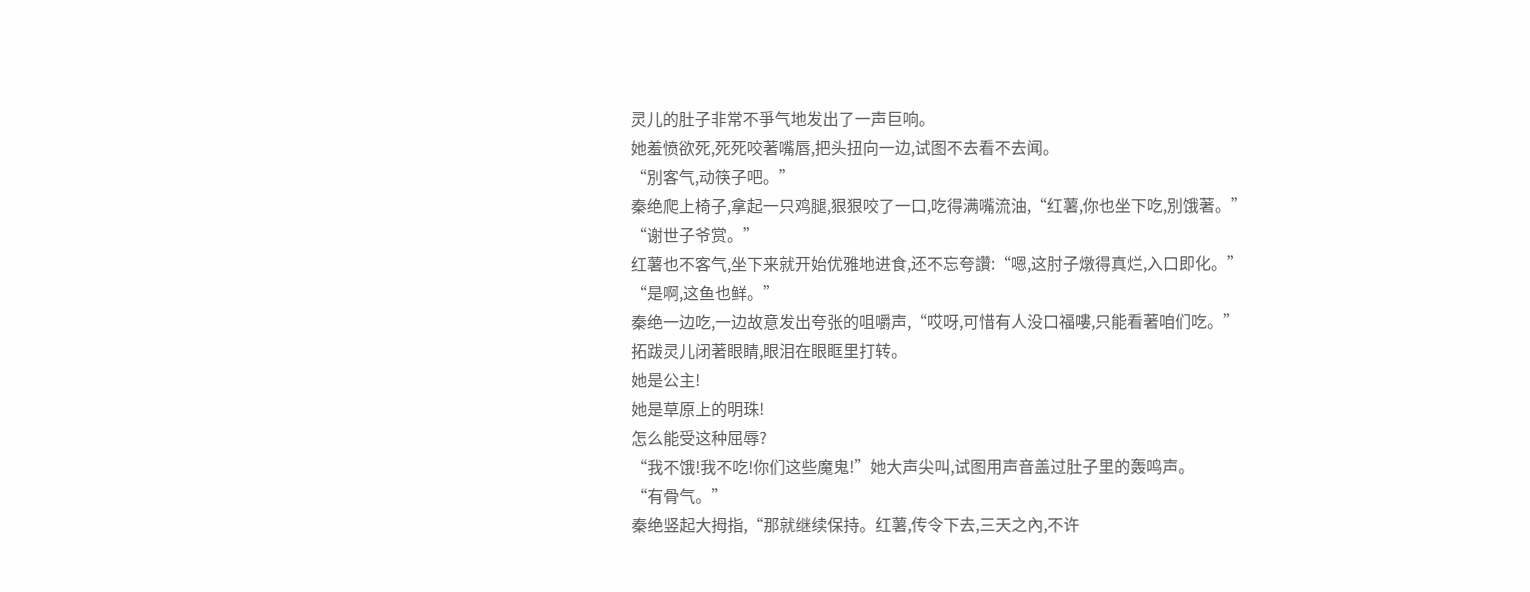灵儿的肚子非常不爭气地发出了一声巨响。
她羞愤欲死,死死咬著嘴唇,把头扭向一边,试图不去看不去闻。
“別客气,动筷子吧。”
秦绝爬上椅子,拿起一只鸡腿,狠狠咬了一口,吃得满嘴流油,“红薯,你也坐下吃,別饿著。”
“谢世子爷赏。”
红薯也不客气,坐下来就开始优雅地进食,还不忘夸讚:“嗯,这肘子燉得真烂,入口即化。”
“是啊,这鱼也鲜。”
秦绝一边吃,一边故意发出夸张的咀嚼声,“哎呀,可惜有人没口福嘍,只能看著咱们吃。”
拓跋灵儿闭著眼睛,眼泪在眼眶里打转。
她是公主!
她是草原上的明珠!
怎么能受这种屈辱?
“我不饿!我不吃!你们这些魔鬼!”她大声尖叫,试图用声音盖过肚子里的轰鸣声。
“有骨气。”
秦绝竖起大拇指,“那就继续保持。红薯,传令下去,三天之內,不许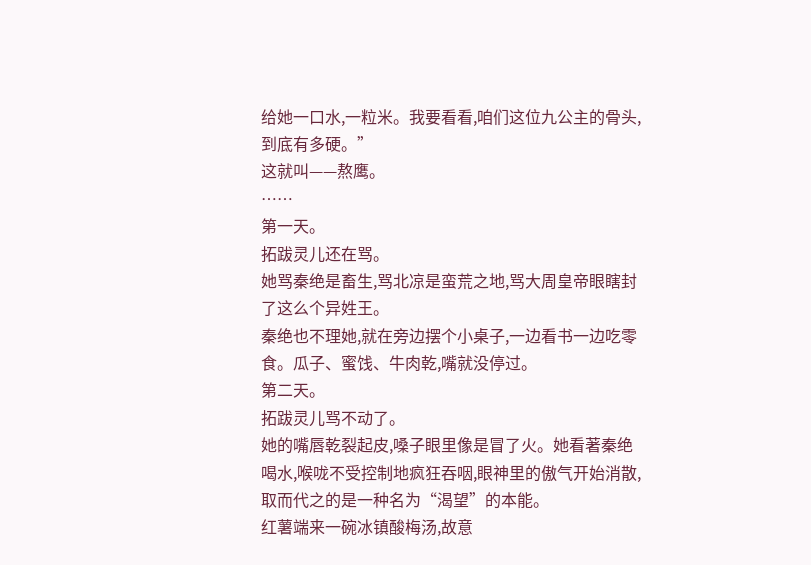给她一口水,一粒米。我要看看,咱们这位九公主的骨头,到底有多硬。”
这就叫——熬鹰。
……
第一天。
拓跋灵儿还在骂。
她骂秦绝是畜生,骂北凉是蛮荒之地,骂大周皇帝眼瞎封了这么个异姓王。
秦绝也不理她,就在旁边摆个小桌子,一边看书一边吃零食。瓜子、蜜饯、牛肉乾,嘴就没停过。
第二天。
拓跋灵儿骂不动了。
她的嘴唇乾裂起皮,嗓子眼里像是冒了火。她看著秦绝喝水,喉咙不受控制地疯狂吞咽,眼神里的傲气开始消散,取而代之的是一种名为“渴望”的本能。
红薯端来一碗冰镇酸梅汤,故意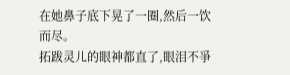在她鼻子底下晃了一圈,然后一饮而尽。
拓跋灵儿的眼神都直了,眼泪不爭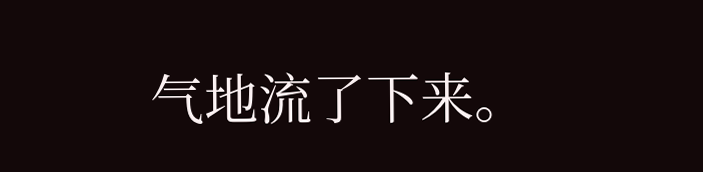气地流了下来。